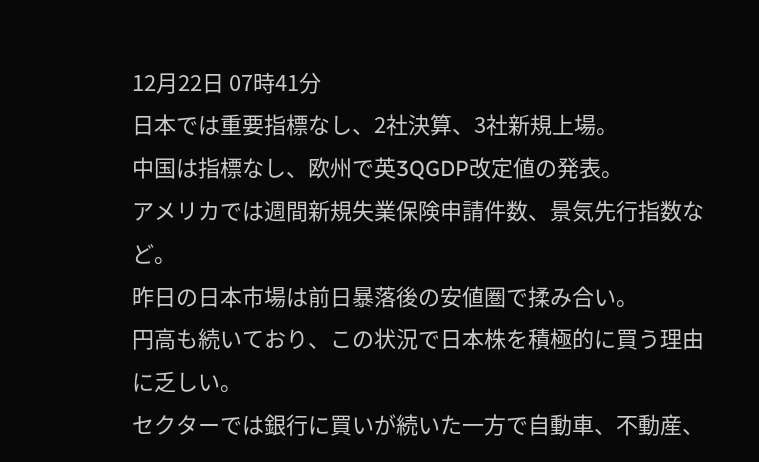12月22日 07時41分
日本では重要指標なし、2社決算、3社新規上場。
中国は指標なし、欧州で英3QGDP改定値の発表。
アメリカでは週間新規失業保険申請件数、景気先行指数など。
昨日の日本市場は前日暴落後の安値圏で揉み合い。
円高も続いており、この状況で日本株を積極的に買う理由に乏しい。
セクターでは銀行に買いが続いた一方で自動車、不動産、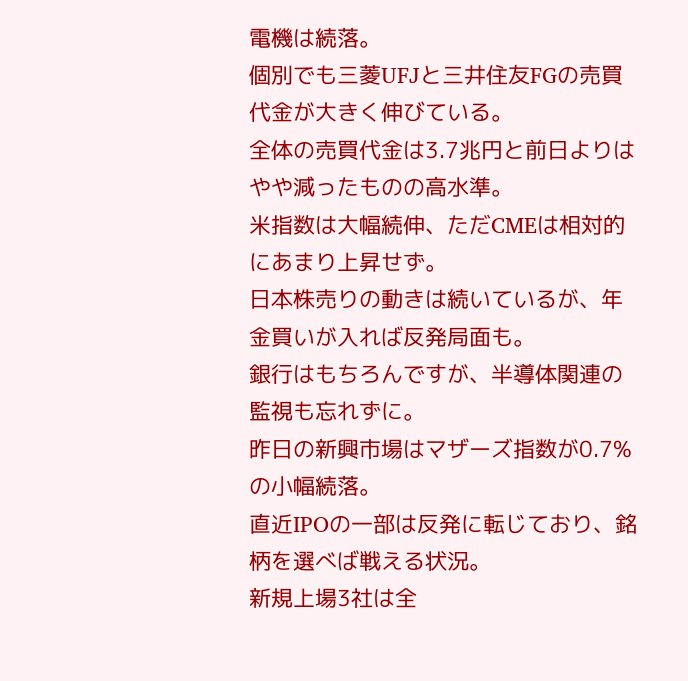電機は続落。
個別でも三菱UFJと三井住友FGの売買代金が大きく伸びている。
全体の売買代金は3.7兆円と前日よりはやや減ったものの高水準。
米指数は大幅続伸、ただCMEは相対的にあまり上昇せず。
日本株売りの動きは続いているが、年金買いが入れば反発局面も。
銀行はもちろんですが、半導体関連の監視も忘れずに。
昨日の新興市場はマザーズ指数が0.7%の小幅続落。
直近IPOの一部は反発に転じており、銘柄を選べば戦える状況。
新規上場3社は全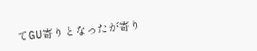てGU寄りとなったが寄り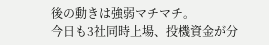後の動きは強弱マチマチ。
今日も3社同時上場、投機資金が分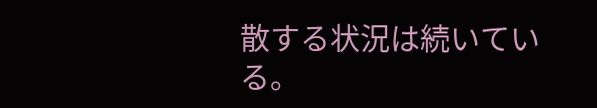散する状況は続いている。